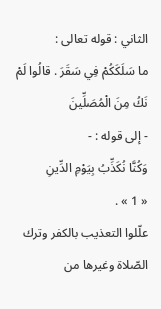الثاني : قوله تعالى :
ما سَلَكَكُمْ فِي سَقَرَ . قالُوا لَمْ نَكُ مِنَ الْمُصَلِّينَ
- إلى قوله : -
وَكُنَّا نُكَذِّبُ بِيَوْمِ الدِّينِ
« 1 » .
علّلوا التعذيب بالكفر وترك الصّلاة وغيرها من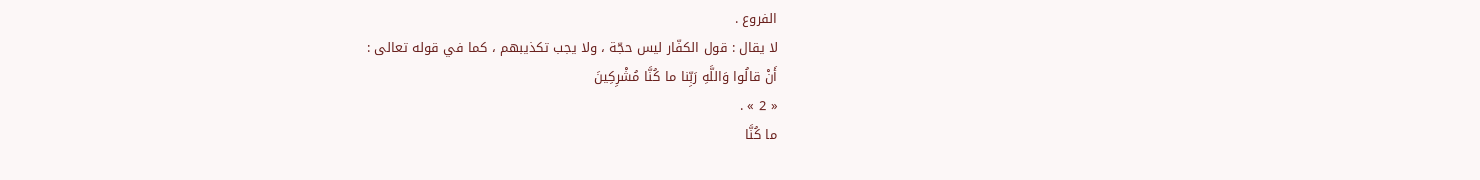الفروع .
لا يقال : قول الكفّار ليس حجّة ، ولا يجب تكذيبهم ، كما في قوله تعالى :
أَنْ قالُوا وَاللَّهِ رَبِّنا ما كُنَّا مُشْرِكِينَ
« 2 » .
ما كُنَّا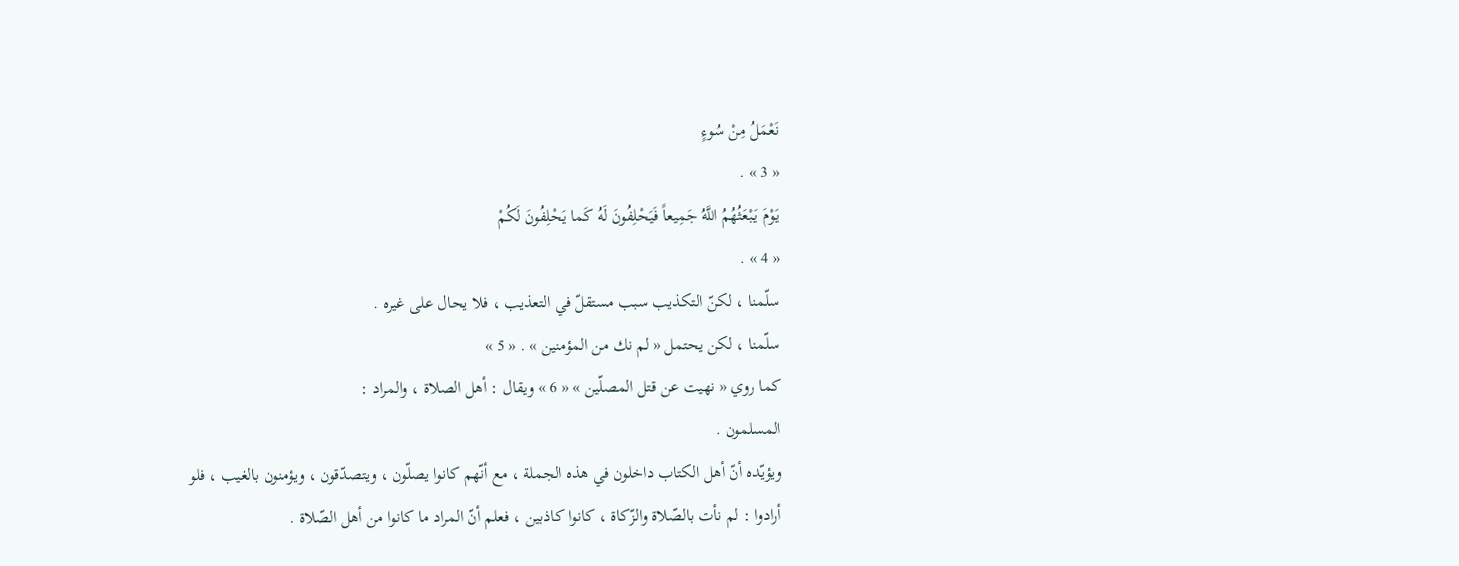نَعْمَلُ مِنْ سُوءٍ
« 3 » .
يَوْمَ يَبْعَثُهُمُ اللَّهُ جَمِيعاً فَيَحْلِفُونَ لَهُ كَما يَحْلِفُونَ لَكُمْ
« 4 » .
سلّمنا ، لكنّ التكذيب سبب مستقلّ في التعذيب ، فلا يحال على غيره .
سلّمنا ، لكن يحتمل « لم نك من المؤمنين » . « 5 »
كما روي « نهيت عن قتل المصلّين » « 6 » ويقال : أهل الصلاة ، والمراد :
المسلمون .
ويؤيّده أنّ أهل الكتاب داخلون في هذه الجملة ، مع أنّهم كانوا يصلّون ، ويتصدّقون ، ويؤمنون بالغيب ، فلو أرادوا : لم نأت بالصّلاة والزّكاة ، كانوا كاذبين ، فعلم أنّ المراد ما كانوا من أهل الصّلاة .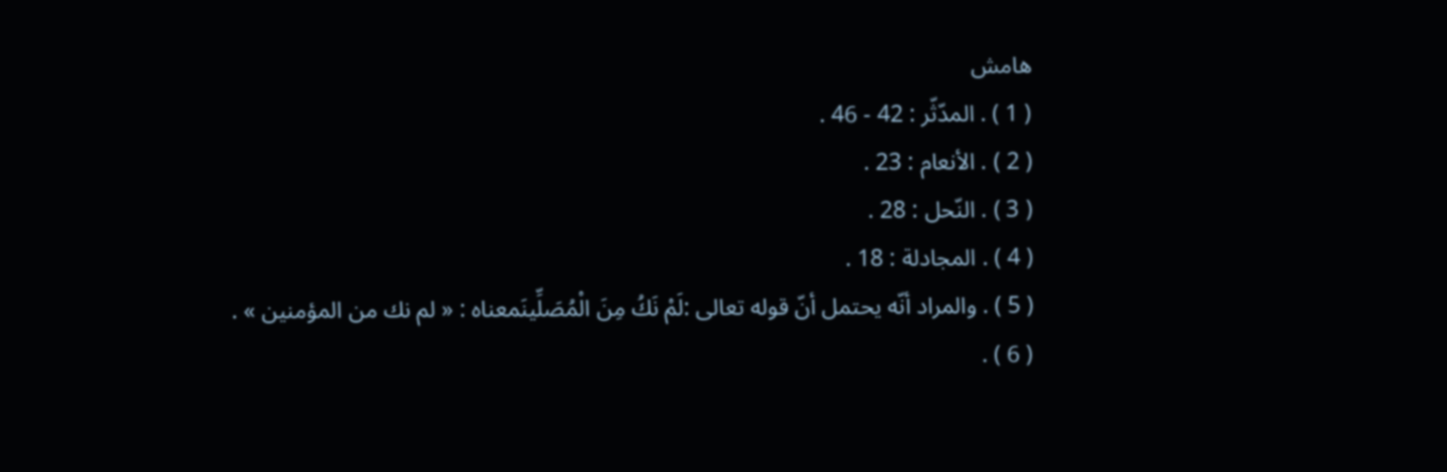هامش
( 1 ) . المدّثّر : 42 - 46 .
( 2 ) . الأنعام : 23 .
( 3 ) . النّحل : 28 .
( 4 ) . المجادلة : 18 .
( 5 ) . والمراد أنّه يحتمل أنّ قوله تعالى :لَمْ نَكُ مِنَ الْمُصَلِّينَمعناه : « لم نك من المؤمنين » .
( 6 ) .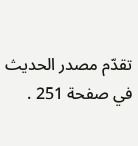تقدّم مصدر الحديث في صفحة 251 .